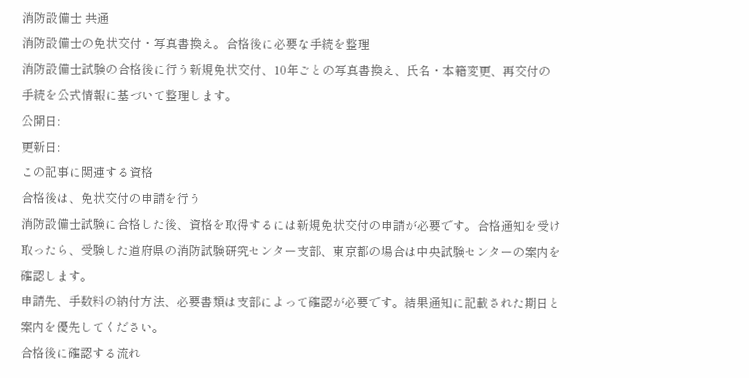消防設備士 共通
消防設備士の免状交付・写真書換え。合格後に必要な手続を整理
消防設備士試験の合格後に行う新規免状交付、10年ごとの写真書換え、氏名・本籍変更、再交付の手続を公式情報に基づいて整理します。
公開日:
更新日:
この記事に関連する資格
合格後は、免状交付の申請を行う
消防設備士試験に合格した後、資格を取得するには新規免状交付の申請が必要です。合格通知を受け取ったら、受験した道府県の消防試験研究センター支部、東京都の場合は中央試験センターの案内を確認します。
申請先、手数料の納付方法、必要書類は支部によって確認が必要です。結果通知に記載された期日と案内を優先してください。
合格後に確認する流れ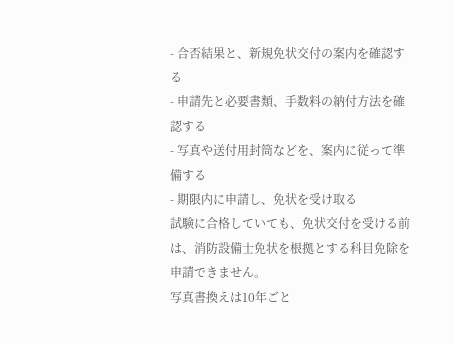- 合否結果と、新規免状交付の案内を確認する
- 申請先と必要書類、手数料の納付方法を確認する
- 写真や送付用封筒などを、案内に従って準備する
- 期限内に申請し、免状を受け取る
試験に合格していても、免状交付を受ける前は、消防設備士免状を根拠とする科目免除を申請できません。
写真書換えは10年ごと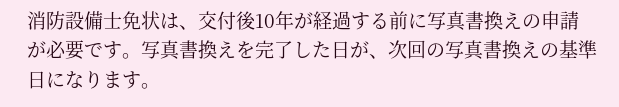消防設備士免状は、交付後10年が経過する前に写真書換えの申請が必要です。写真書換えを完了した日が、次回の写真書換えの基準日になります。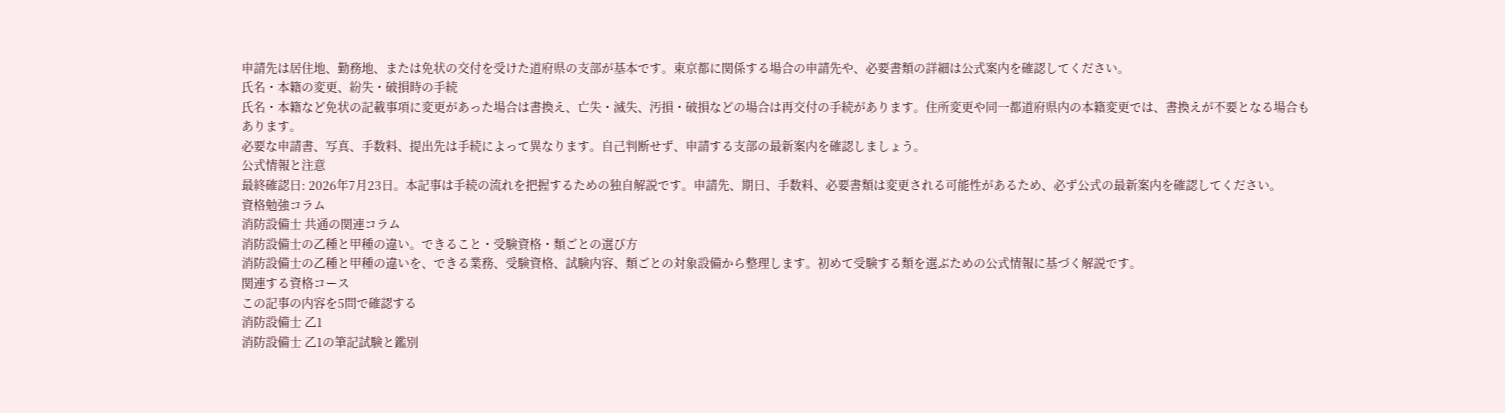申請先は居住地、勤務地、または免状の交付を受けた道府県の支部が基本です。東京都に関係する場合の申請先や、必要書類の詳細は公式案内を確認してください。
氏名・本籍の変更、紛失・破損時の手続
氏名・本籍など免状の記載事項に変更があった場合は書換え、亡失・滅失、汚損・破損などの場合は再交付の手続があります。住所変更や同一都道府県内の本籍変更では、書換えが不要となる場合もあります。
必要な申請書、写真、手数料、提出先は手続によって異なります。自己判断せず、申請する支部の最新案内を確認しましょう。
公式情報と注意
最終確認日: 2026年7月23日。本記事は手続の流れを把握するための独自解説です。申請先、期日、手数料、必要書類は変更される可能性があるため、必ず公式の最新案内を確認してください。
資格勉強コラム
消防設備士 共通の関連コラム
消防設備士の乙種と甲種の違い。できること・受験資格・類ごとの選び方
消防設備士の乙種と甲種の違いを、できる業務、受験資格、試験内容、類ごとの対象設備から整理します。初めて受験する類を選ぶための公式情報に基づく解説です。
関連する資格コース
この記事の内容を5問で確認する
消防設備士 乙1
消防設備士 乙1の筆記試験と鑑別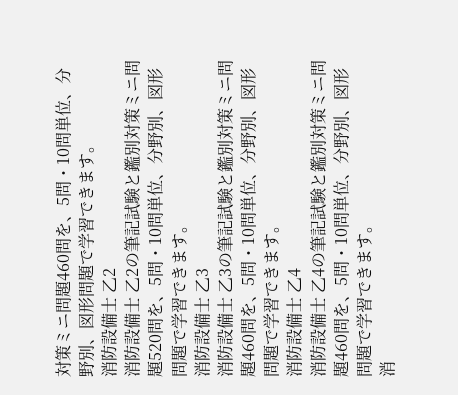対策ミニ問題460問を、5問・10問単位、分野別、図形問題で学習できます。
消防設備士 乙2
消防設備士 乙2の筆記試験と鑑別対策ミニ問題520問を、5問・10問単位、分野別、図形問題で学習できます。
消防設備士 乙3
消防設備士 乙3の筆記試験と鑑別対策ミニ問題460問を、5問・10問単位、分野別、図形問題で学習できます。
消防設備士 乙4
消防設備士 乙4の筆記試験と鑑別対策ミニ問題460問を、5問・10問単位、分野別、図形問題で学習できます。
消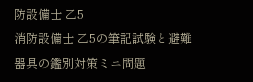防設備士 乙5
消防設備士 乙5の筆記試験と避難器具の鑑別対策ミニ問題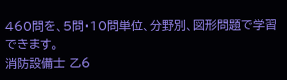460問を、5問・10問単位、分野別、図形問題で学習できます。
消防設備士 乙6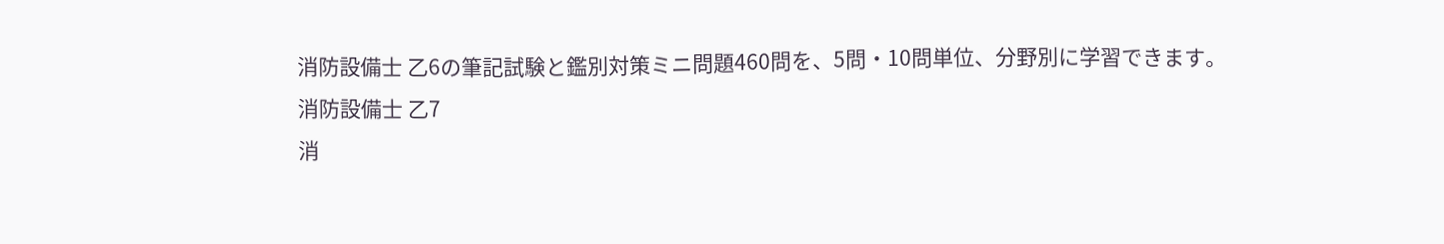消防設備士 乙6の筆記試験と鑑別対策ミニ問題460問を、5問・10問単位、分野別に学習できます。
消防設備士 乙7
消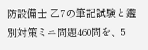防設備士 乙7の筆記試験と鑑別対策ミニ問題460問を、5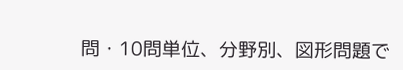問・10問単位、分野別、図形問題で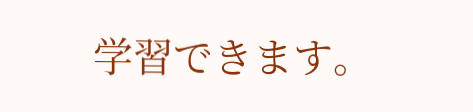学習できます。